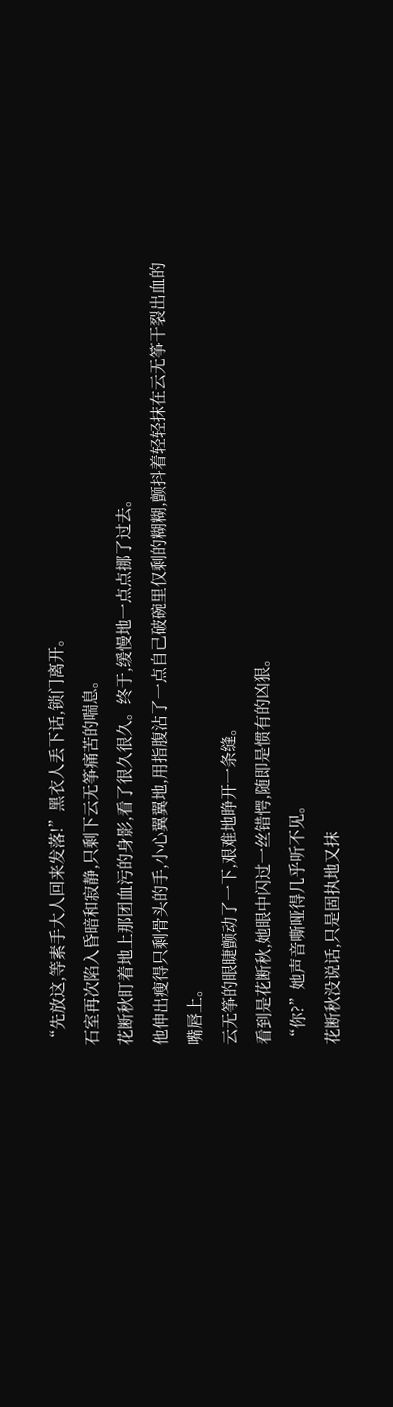“先放这,等素手大人回来发落!”黑衣人丢下话,锁门离开。
石室再次陷入昏暗和寂静,只剩下云无筝痛苦的喘息。
花断秋盯着地上那团血污的身影,看了很久很久。终于,缓慢地一点点挪了过去。
他伸出瘦得只剩骨头的手,小心翼翼地,用指腹沾了一点自己破碗里仅剩的糊糊,颤抖着轻轻抹在云无筝干裂出血的嘴唇上。
云无筝的眼睫颤动了一下,艰难地睁开一条缝。
看到是花断秋,她眼中闪过一丝错愕,随即是惯有的凶狠。
“你?”她声音嘶哑得几乎听不见。
花断秋没说话,只是固执地又抹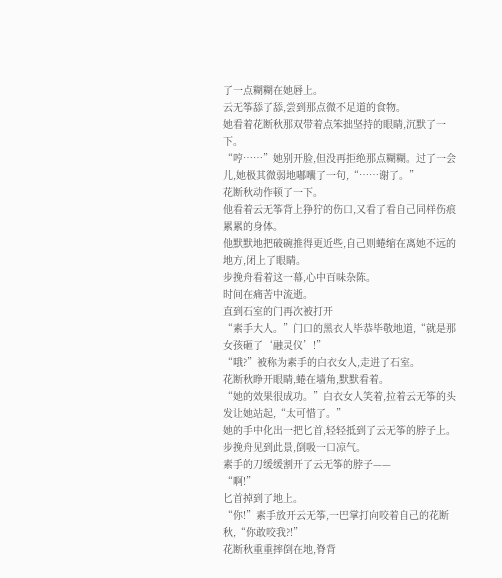了一点糊糊在她唇上。
云无筝舔了舔,尝到那点微不足道的食物。
她看着花断秋那双带着点笨拙坚持的眼睛,沉默了一下。
“哼……”她别开脸,但没再拒绝那点糊糊。过了一会儿,她极其微弱地嘟囔了一句,“……谢了。”
花断秋动作顿了一下。
他看着云无筝背上狰狞的伤口,又看了看自己同样伤痕累累的身体。
他默默地把破碗推得更近些,自己则蜷缩在离她不远的地方,闭上了眼睛。
步挽舟看着这一幕,心中百味杂陈。
时间在痛苦中流逝。
直到石室的门再次被打开
“素手大人。”门口的黑衣人毕恭毕敬地道,“就是那女孩砸了‘融灵仪’!”
“哦?”被称为素手的白衣女人,走进了石室。
花断秋睁开眼睛,蜷在墙角,默默看着。
“她的效果很成功。”白衣女人笑着,拉着云无筝的头发让她站起,“太可惜了。”
她的手中化出一把匕首,轻轻抵到了云无筝的脖子上。
步挽舟见到此景,倒吸一口凉气。
素手的刀缓缓割开了云无筝的脖子——
“啊!”
匕首掉到了地上。
“你!”素手放开云无筝,一巴掌打向咬着自己的花断秋,“你敢咬我?!”
花断秋重重摔倒在地,脊背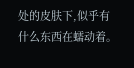处的皮肤下,似乎有什么东西在蠕动着。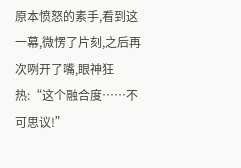原本愤怒的素手,看到这一幕,微愣了片刻,之后再次咧开了嘴,眼神狂热:“这个融合度……不可思议!”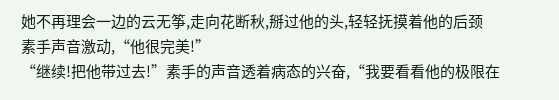她不再理会一边的云无筝,走向花断秋,掰过他的头,轻轻抚摸着他的后颈
素手声音激动,“他很完美!”
“继续!把他带过去!”素手的声音透着病态的兴奋,“我要看看他的极限在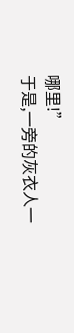哪里!”
于是,一旁的灰衣人一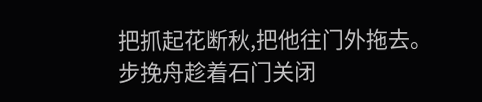把抓起花断秋,把他往门外拖去。
步挽舟趁着石门关闭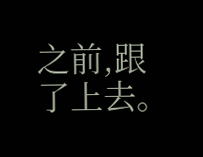之前,跟了上去。